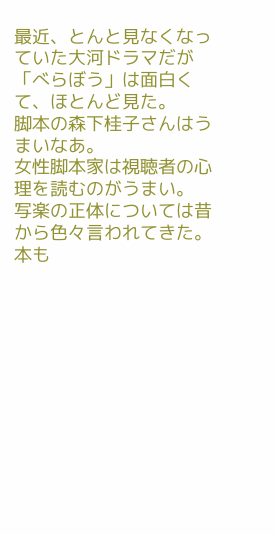最近、とんと見なくなっていた大河ドラマだが
「べらぼう」は面白くて、ほとんど見た。
脚本の森下桂子さんはうまいなあ。
女性脚本家は視聴者の心理を読むのがうまい。
写楽の正体については昔から色々言われてきた。
本も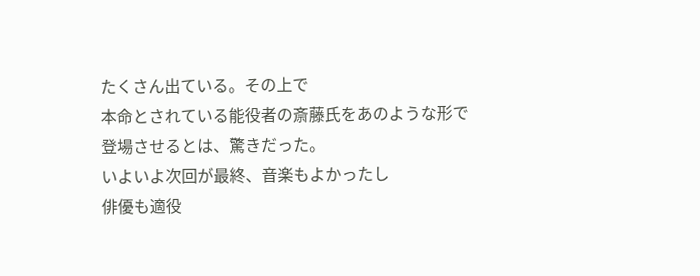たくさん出ている。その上で
本命とされている能役者の斎藤氏をあのような形で
登場させるとは、驚きだった。
いよいよ次回が最終、音楽もよかったし
俳優も適役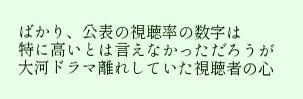ばかり、公表の視聴率の数字は
特に高いとは言えなかっただろうが
大河ドラマ離れしていた視聴者の心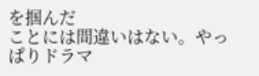を掴んだ
ことには間違いはない。やっぱりドラマ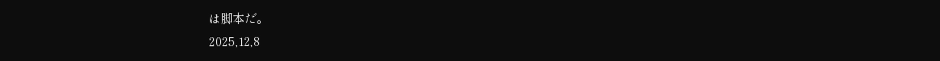は脚本だ。
2025,12,8